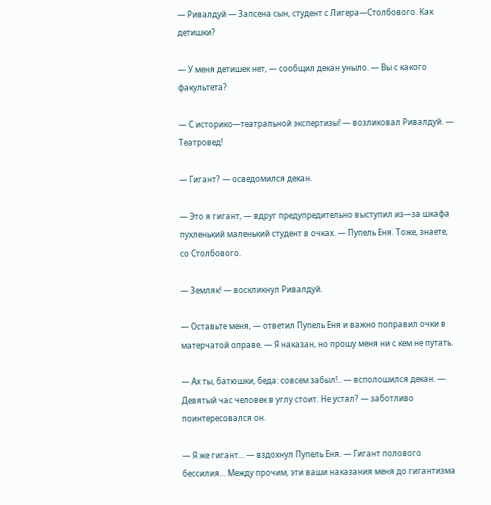― Ривалдуй ― Запсена сын, студент с Лигера—Столбового. Как детишки?

― У меня детишек нет, ― сообщил декан уныло. ― Вы с какого факультета?

― С историко—театральной экспертизы! ― возликовал Ривалдуй. ― Театровед!

― Гигант? ― осведомился декан.

― Это я гигант, ― вдруг предупредительно выступил из—за шкафа пухленький маленький студент в очках. ― Пупель Еня. Тоже, знаете, со Столбового.

― Земляк! ― воскликнул Ривалдуй.

― Оставьте меня, ― ответил Пупель Еня и важно поправил очки в матерчатой оправе. ― Я наказан, но прошу меня ни с кем не путать.

― Ах ты, батюшки, беда: совсем забыл!.. ― всполошился декан. ― Девятый час человек в углу стоит. Не устал? ― заботливо поинтересовался он.

― Я же гигант… ― вздохнул Пупель Еня. ― Гигант полового бессилия… Между прочим, эти ваши наказания меня до гигантизма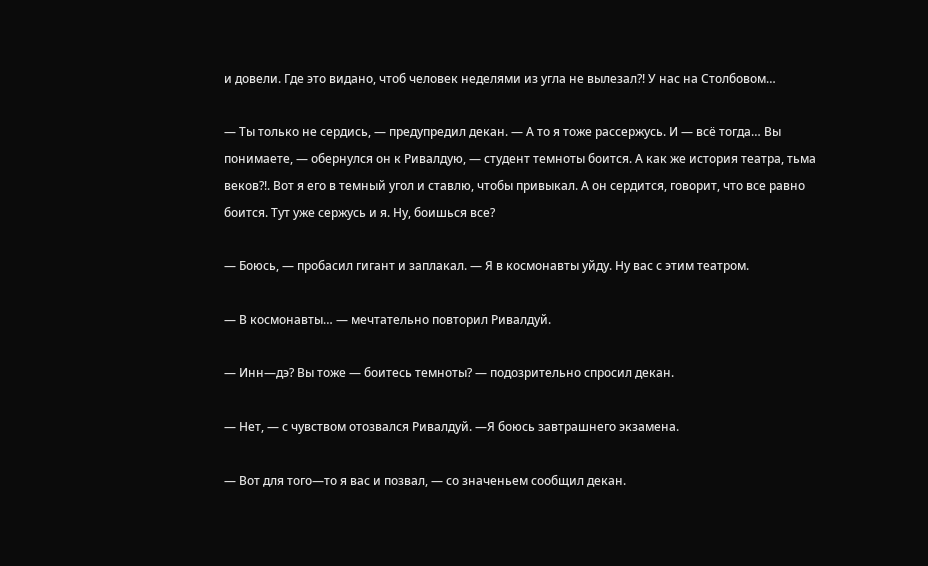и довели. Где это видано, чтоб человек неделями из угла не вылезал?! У нас на Столбовом…

― Ты только не сердись, ― предупредил декан. ― А то я тоже рассержусь. И ― всё тогда… Вы понимаете, ― обернулся он к Ривалдую, ― студент темноты боится. А как же история театра, тьма веков?!. Вот я его в темный угол и ставлю, чтобы привыкал. А он сердится, говорит, что все равно боится. Тут уже сержусь и я. Ну, боишься все?

― Боюсь, ― пробасил гигант и заплакал. ― Я в космонавты уйду. Ну вас с этим театром.

― В космонавты… ― мечтательно повторил Ривалдуй.

― Инн—дэ? Вы тоже ― боитесь темноты? ― подозрительно спросил декан.

― Нет, ― с чувством отозвался Ривалдуй. ―Я боюсь завтрашнего экзамена.

― Вот для того—то я вас и позвал, ― со значеньем сообщил декан.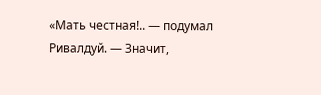«Мать честная!.. ― подумал Ривалдуй. ― Значит,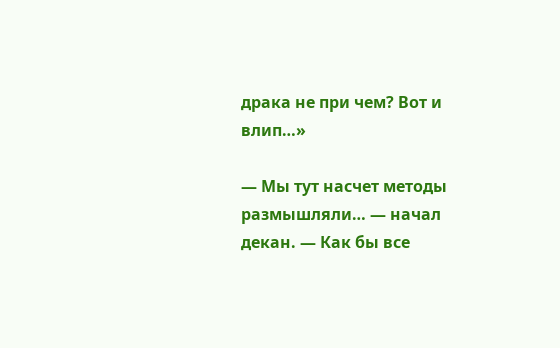драка не при чем? Вот и влип…»

― Мы тут насчет методы размышляли… ― начал декан. ― Как бы все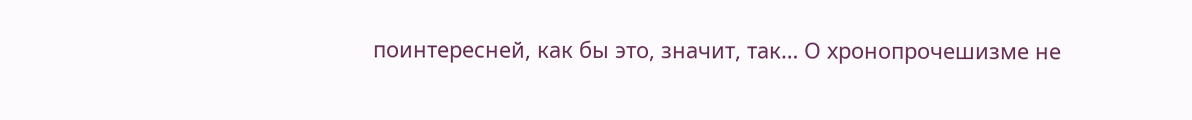поинтересней, как бы это, значит, так… О хронопрочешизме не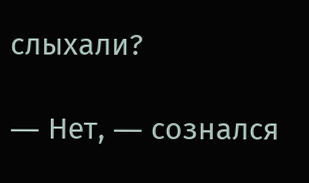слыхали?

― Нет, ― сознался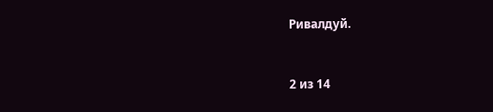Ривалдуй.



2 из 14